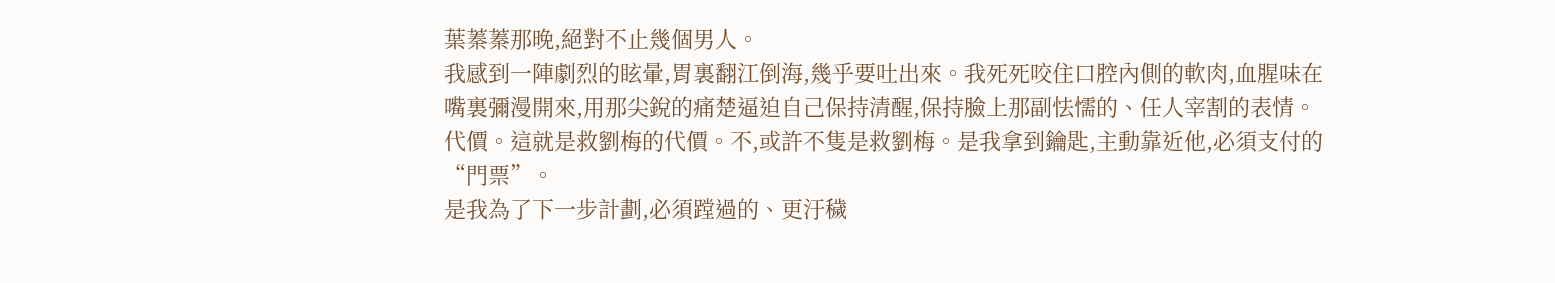葉蓁蓁那晚,絕對不止幾個男人。
我感到一陣劇烈的眩暈,胃裏翻江倒海,幾乎要吐出來。我死死咬住口腔內側的軟肉,血腥味在嘴裏彌漫開來,用那尖銳的痛楚逼迫自己保持清醒,保持臉上那副怯懦的、任人宰割的表情。
代價。這就是救劉梅的代價。不,或許不隻是救劉梅。是我拿到鑰匙,主動靠近他,必須支付的“門票”。
是我為了下一步計劃,必須蹚過的、更汙穢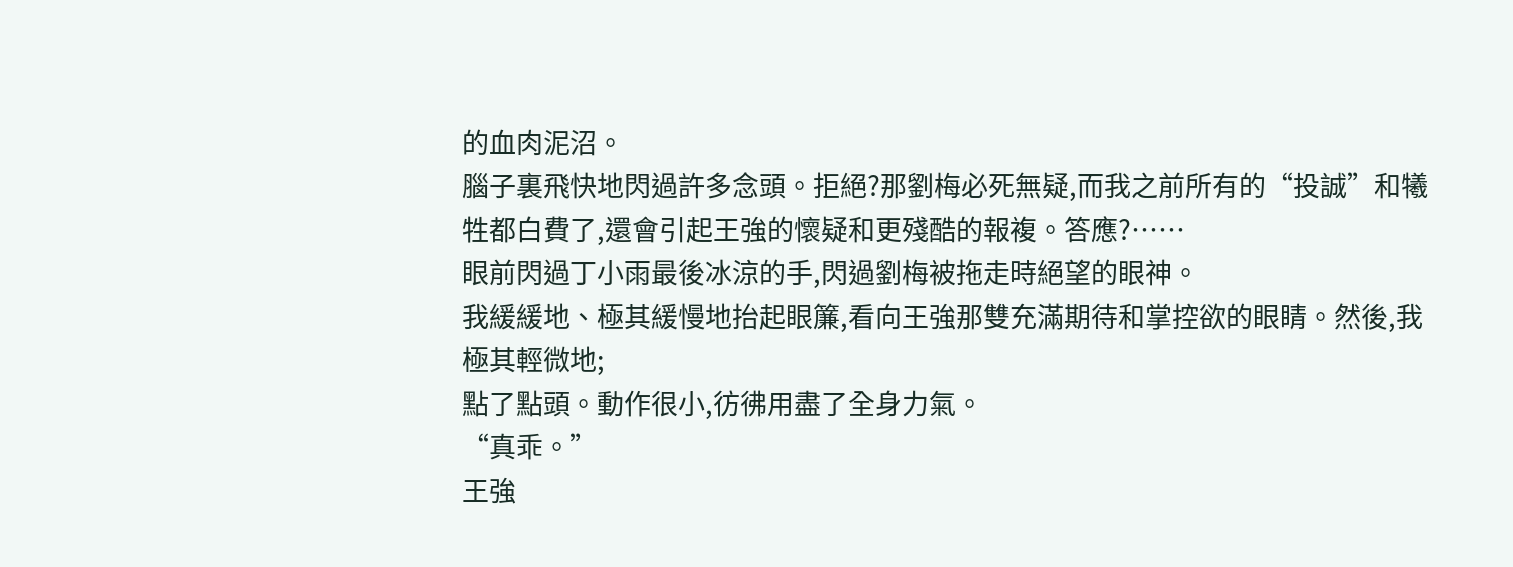的血肉泥沼。
腦子裏飛快地閃過許多念頭。拒絕?那劉梅必死無疑,而我之前所有的“投誠”和犧牲都白費了,還會引起王強的懷疑和更殘酷的報複。答應?……
眼前閃過丁小雨最後冰涼的手,閃過劉梅被拖走時絕望的眼神。
我緩緩地、極其緩慢地抬起眼簾,看向王強那雙充滿期待和掌控欲的眼睛。然後,我極其輕微地;
點了點頭。動作很小,彷彿用盡了全身力氣。
“真乖。”
王強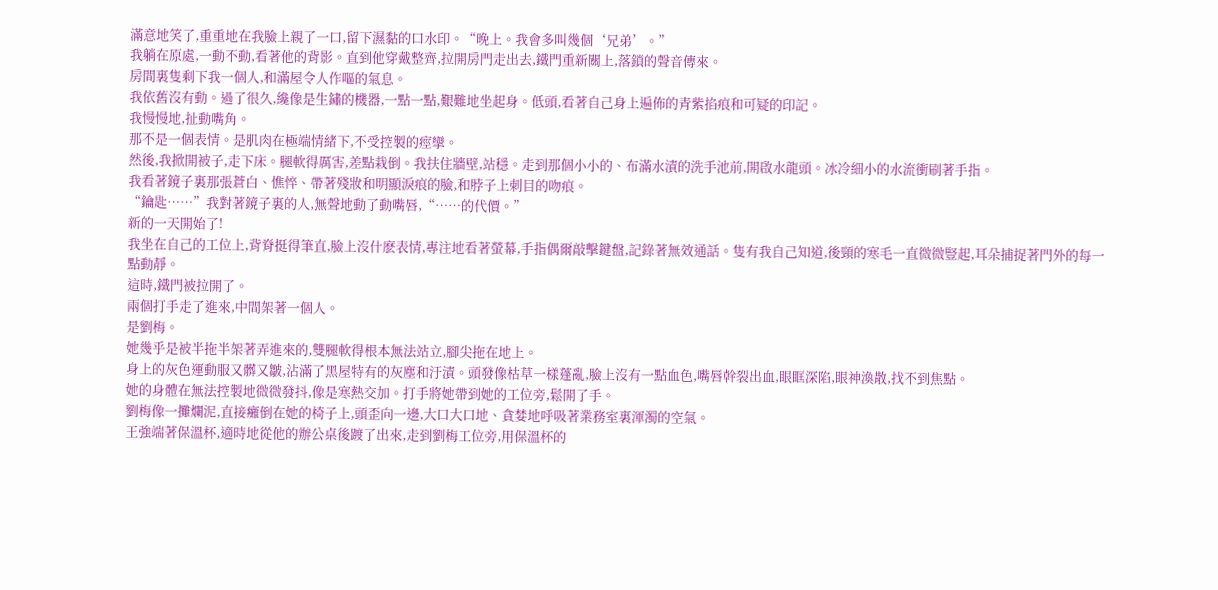滿意地笑了,重重地在我臉上親了一口,留下濕黏的口水印。“晚上。我會多叫幾個‘兄弟’。”
我躺在原處,一動不動,看著他的背影。直到他穿戴整齊,拉開房門走出去,鐵門重新關上,落鎖的聲音傳來。
房間裏隻剩下我一個人,和滿屋令人作嘔的氣息。
我依舊沒有動。過了很久,纔像是生鏽的機器,一點一點,艱難地坐起身。低頭,看著自己身上遍佈的青紫掐痕和可疑的印記。
我慢慢地,扯動嘴角。
那不是一個表情。是肌肉在極端情緒下,不受控製的痙攣。
然後,我掀開被子,走下床。腿軟得厲害,差點栽倒。我扶住牆壁,站穩。走到那個小小的、布滿水漬的洗手池前,開啟水龍頭。冰冷細小的水流衝刷著手指。
我看著鏡子裏那張蒼白、憔悴、帶著殘妝和明顯淚痕的臉,和脖子上刺目的吻痕。
“鑰匙……”我對著鏡子裏的人,無聲地動了動嘴唇,“……的代價。”
新的一天開始了!
我坐在自己的工位上,背脊挺得筆直,臉上沒什麽表情,專注地看著螢幕,手指偶爾敲擊鍵盤,記錄著無效通話。隻有我自己知道,後頸的寒毛一直微微豎起,耳朵捕捉著門外的每一點動靜。
這時,鐵門被拉開了。
兩個打手走了進來,中間架著一個人。
是劉梅。
她幾乎是被半拖半架著弄進來的,雙腿軟得根本無法站立,腳尖拖在地上。
身上的灰色運動服又髒又皺,沾滿了黑屋特有的灰塵和汙漬。頭發像枯草一樣蓬亂,臉上沒有一點血色,嘴唇幹裂出血,眼眶深陷,眼神渙散,找不到焦點。
她的身體在無法控製地微微發抖,像是寒熱交加。打手將她帶到她的工位旁,鬆開了手。
劉梅像一攤爛泥,直接癱倒在她的椅子上,頭歪向一邊,大口大口地、貪婪地呼吸著業務室裏渾濁的空氣。
王強端著保溫杯,適時地從他的辦公桌後踱了出來,走到劉梅工位旁,用保溫杯的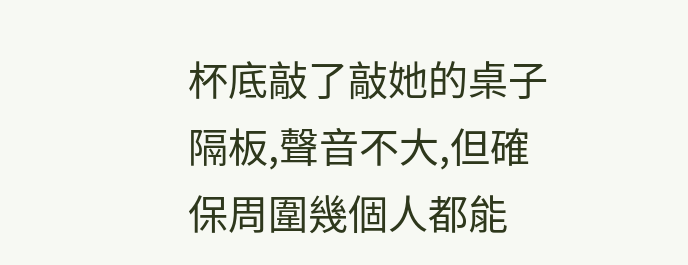杯底敲了敲她的桌子隔板,聲音不大,但確保周圍幾個人都能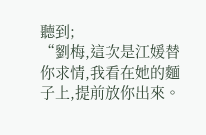聽到;
“劉梅,這次是江媛替你求情,我看在她的麵子上,提前放你出來。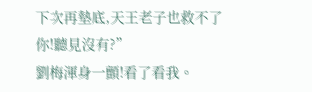下次再墊底,天王老子也救不了你!聽見沒有?”
劉梅渾身一顫!看了看我。